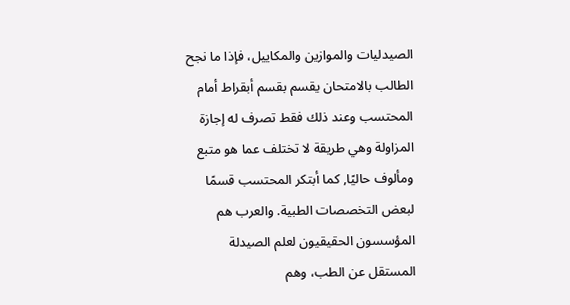الصيدليات والموازين والمكاييل، فإذا ما نجح الطالب بالامتحان يقسم بقسم أبقراط أمام المحتسب وعند ذلك فقط تصرف له إجازة المزاولة وهي طريقة لا تختلف عما هو متبع ومألوف حاليًا, كما أبتكر المحتسب قسمًا لبعض التخصصات الطبية. والعرب هم المؤسسون الحقيقيون لعلم الصيدلة المستقل عن الطب، وهم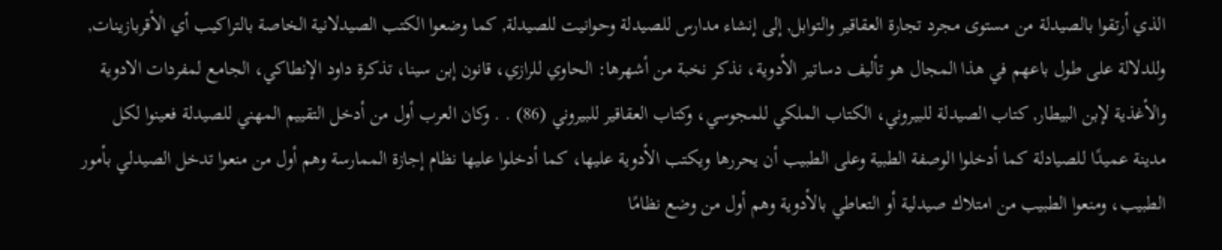الذي أرتقوا بالصيدلة من مستوى مجرد تجارة العقاقير والتوابل, إلى إنشاء مدارس للصيدلة وحوانيت للصيدلة, كما وضعوا الكتب الصيدلانية الخاصة بالتراكيب أي الأقربازينات, وللدلالة على طول باعهم في هذا المجال هو تأليف دساتير الأدوية، نذكر نخبة من أشهرها: الحاوي للرازي، قانون إبن سينا، تذكرة داود الإنطاكي، الجامع لمفردات الادوية والأغذية لإبن البيطار, كتاب الصيدلة للبيروني، الكتاب الملكي للمجوسي، وكتاب العقاقير للبيروني (86) . . وكان العرب أول من أدخل التقييم المهني للصيدلة فعينوا لكل مدينة عميدًا للصيادلة كما أدخلوا الوصفة الطبية وعلى الطبيب أن يحررها ويكتب الأدوية عليها، كما أدخلوا عليها نظام إجازة الممارسة وهم أول من منعوا تدخل الصيدلي بأمور الطبيب، ومنعوا الطبيب من امتلاك صيدلية أو التعاطي بالأدوية وهم أول من وضع نظامًا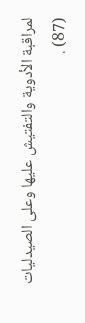لمراقبة الأدوية والتفتيش عليها وعلى الصيدليات (87) .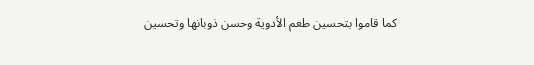كما قاموا بتحسين طعم الأدوية وحسن ذوبانها وتحسين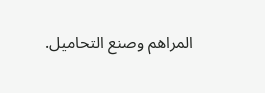المراهم وصنع التحاميل.